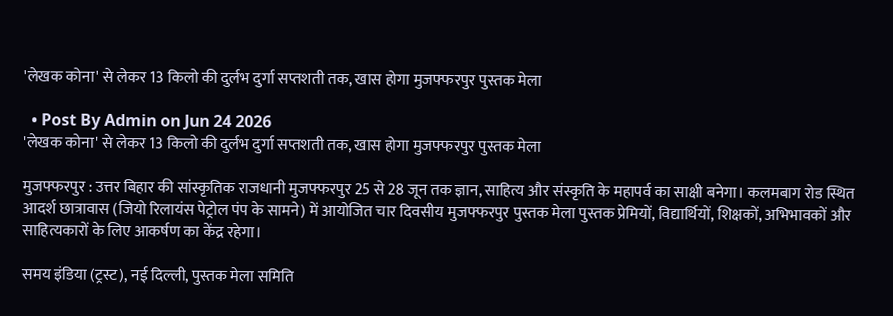'लेखक कोना' से लेकर 13 किलो की दुर्लभ दुर्गा सप्तशती तक, खास होगा मुजफ्फरपुर पुस्तक मेला

  • Post By Admin on Jun 24 2026
'लेखक कोना' से लेकर 13 किलो की दुर्लभ दुर्गा सप्तशती तक, खास होगा मुजफ्फरपुर पुस्तक मेला

मुजफ्फरपुर : उत्तर बिहार की सांस्कृतिक राजधानी मुजफ्फरपुर 25 से 28 जून तक ज्ञान, साहित्य और संस्कृति के महापर्व का साक्षी बनेगा। कलमबाग रोड स्थित आदर्श छात्रावास (जियो रिलायंस पेट्रोल पंप के सामने) में आयोजित चार दिवसीय मुजफ्फरपुर पुस्तक मेला पुस्तक प्रेमियों, विद्यार्थियों, शिक्षकों, अभिभावकों और साहित्यकारों के लिए आकर्षण का केंद्र रहेगा।

समय इंडिया (ट्रस्ट), नई दिल्ली, पुस्तक मेला समिति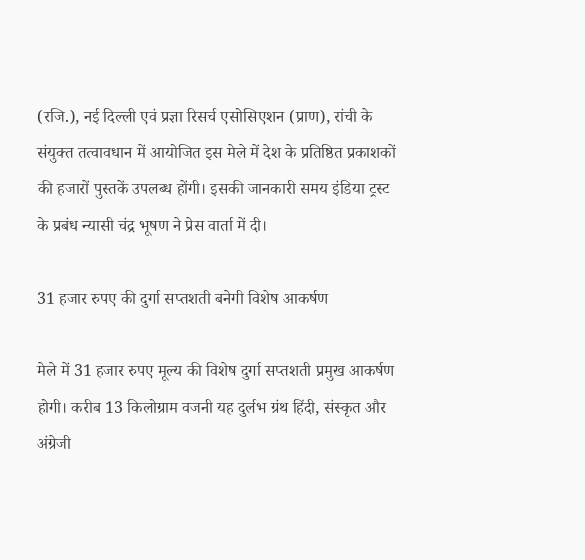(रजि.), नई दिल्ली एवं प्रज्ञा रिसर्च एसोसिएशन (प्राण), रांची के संयुक्त तत्वावधान में आयोजित इस मेले में देश के प्रतिष्ठित प्रकाशकों की हजारों पुस्तकें उपलब्ध होंगी। इसकी जानकारी समय इंडिया ट्रस्ट के प्रबंध न्यासी चंद्र भूषण ने प्रेस वार्ता में दी।

31 हजार रुपए की दुर्गा सप्तशती बनेगी विशेष आकर्षण

मेले में 31 हजार रुपए मूल्य की विशेष दुर्गा सप्तशती प्रमुख आकर्षण होगी। करीब 13 किलोग्राम वजनी यह दुर्लभ ग्रंथ हिंदी, संस्कृत और अंग्रेजी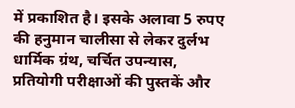में प्रकाशित है। इसके अलावा 5 रुपए की हनुमान चालीसा से लेकर दुर्लभ धार्मिक ग्रंथ, चर्चित उपन्यास, प्रतियोगी परीक्षाओं की पुस्तकें और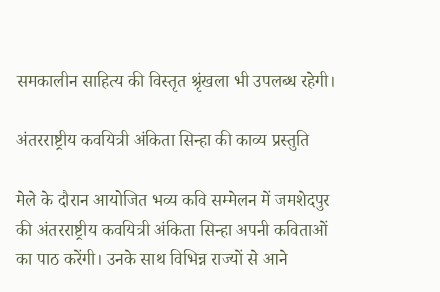समकालीन साहित्य की विस्तृत श्रृंखला भी उपलब्ध रहेगी।

अंतरराष्ट्रीय कवयित्री अंकिता सिन्हा की काव्य प्रस्तुति

मेले के दौरान आयोजित भव्य कवि सम्मेलन में जमशेदपुर की अंतरराष्ट्रीय कवयित्री अंकिता सिन्हा अपनी कविताओं का पाठ करेंगी। उनके साथ विभिन्न राज्यों से आने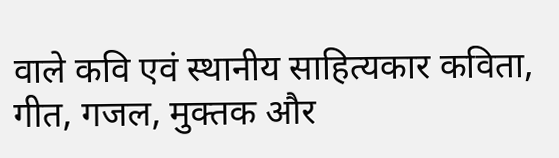वाले कवि एवं स्थानीय साहित्यकार कविता, गीत, गजल, मुक्तक और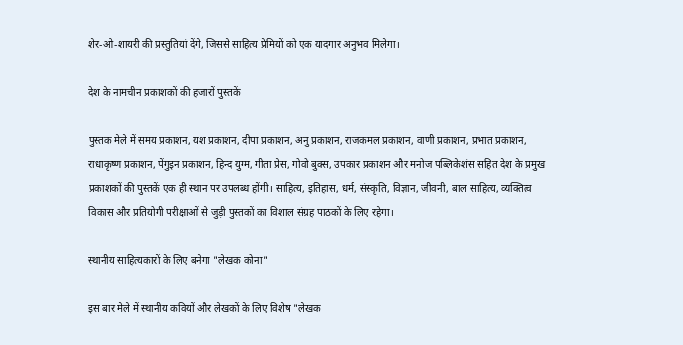शेर-ओ-शायरी की प्रस्तुतियां देंगे, जिससे साहित्य प्रेमियों को एक यादगार अनुभव मिलेगा।

देश के नामचीन प्रकाशकों की हजारों पुस्तकें

पुस्तक मेले में समय प्रकाशन, यश प्रकाशन, दीपा प्रकाशन, अनु प्रकाशन, राजकमल प्रकाशन, वाणी प्रकाशन, प्रभात प्रकाशन, राधाकृष्ण प्रकाशन, पेंगुइन प्रकाशन, हिन्द युग्म, गीता प्रेस, गोवो बुक्स, उपकार प्रकाशन और मनोज पब्लिकेशंस सहित देश के प्रमुख प्रकाशकों की पुस्तकें एक ही स्थान पर उपलब्ध होंगी। साहित्य, इतिहास, धर्म, संस्कृति, विज्ञान, जीवनी, बाल साहित्य, व्यक्तित्व विकास और प्रतियोगी परीक्षाओं से जुड़ी पुस्तकों का विशाल संग्रह पाठकों के लिए रहेगा।

स्थानीय साहित्यकारों के लिए बनेगा "लेखक कोना"

इस बार मेले में स्थानीय कवियों और लेखकों के लिए विशेष "लेखक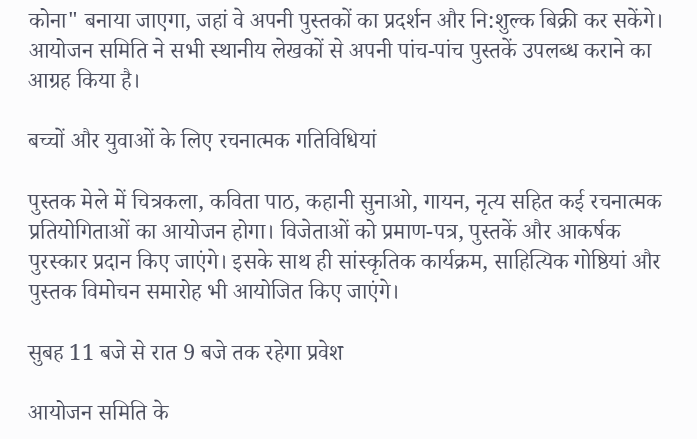कोना" बनाया जाएगा, जहां वे अपनी पुस्तकों का प्रदर्शन और नि:शुल्क बिक्री कर सकेंगे। आयोजन समिति ने सभी स्थानीय लेखकों से अपनी पांच-पांच पुस्तकें उपलब्ध कराने का आग्रह किया है।

बच्चों और युवाओं के लिए रचनात्मक गतिविधियां

पुस्तक मेले में चित्रकला, कविता पाठ, कहानी सुनाओ, गायन, नृत्य सहित कई रचनात्मक प्रतियोगिताओं का आयोजन होगा। विजेताओं को प्रमाण-पत्र, पुस्तकें और आकर्षक पुरस्कार प्रदान किए जाएंगे। इसके साथ ही सांस्कृतिक कार्यक्रम, साहित्यिक गोष्ठियां और पुस्तक विमोचन समारोह भी आयोजित किए जाएंगे।

सुबह 11 बजे से रात 9 बजे तक रहेगा प्रवेश

आयोजन समिति के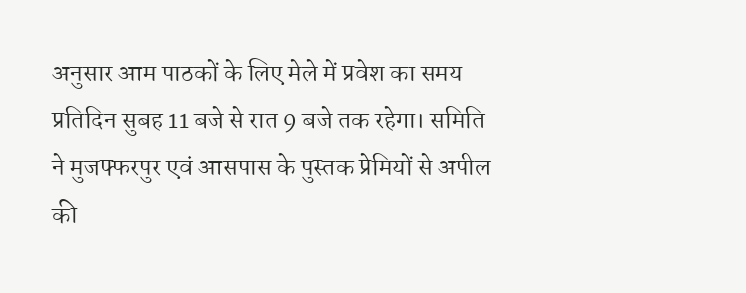अनुसार आम पाठकों के लिए मेले में प्रवेश का समय प्रतिदिन सुबह 11 बजे से रात 9 बजे तक रहेगा। समिति ने मुजफ्फरपुर एवं आसपास के पुस्तक प्रेमियों से अपील की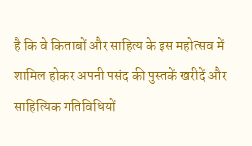है कि वे किताबों और साहित्य के इस महोत्सव में शामिल होकर अपनी पसंद की पुस्तकें खरीदें और साहित्यिक गतिविधियों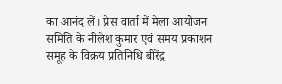का आनंद लें। प्रेस वार्ता में मेला आयोजन समिति के नीलेश कुमार एवं समय प्रकाशन समूह के विक्रय प्रतिनिधि बीरेंद्र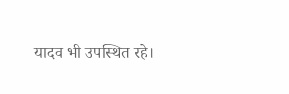यादव भी उपस्थित रहे।